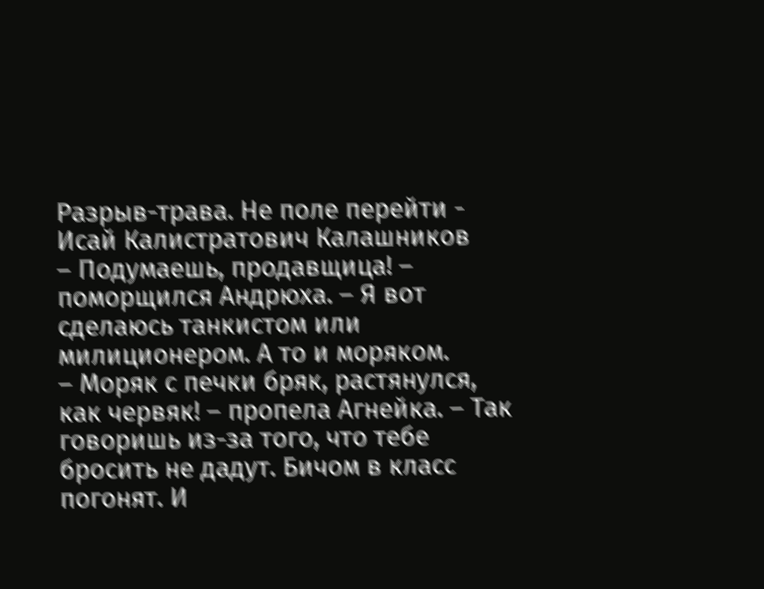Разрыв-трава. Не поле перейти - Исай Калистратович Калашников
– Подумаешь, продавщица! – поморщился Андрюха. – Я вот сделаюсь танкистом или милиционером. А то и моряком.
– Моряк с печки бряк, растянулся, как червяк! – пропела Агнейка. – Так говоришь из-за того, что тебе бросить не дадут. Бичом в класс погонят. И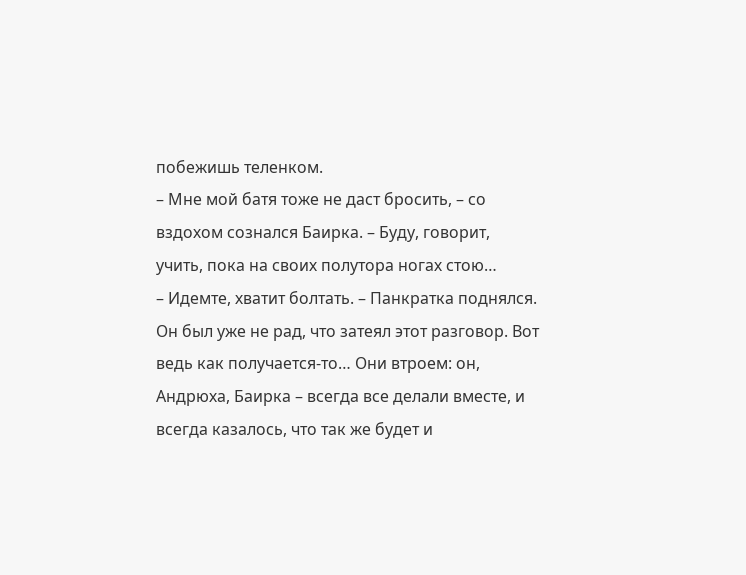побежишь теленком.
– Мне мой батя тоже не даст бросить, – со вздохом сознался Баирка. – Буду, говорит, учить, пока на своих полутора ногах стою…
– Идемте, хватит болтать. – Панкратка поднялся.
Он был уже не рад, что затеял этот разговор. Вот ведь как получается-то… Они втроем: он, Андрюха, Баирка – всегда все делали вместе, и всегда казалось, что так же будет и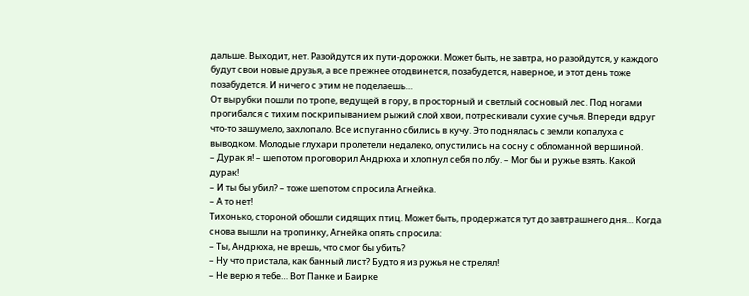дальше. Выходит, нет. Разойдутся их пути-дорожки. Может быть, не завтра, но разойдутся, у каждого будут свои новые друзья, а все прежнее отодвинется, позабудется, наверное, и этот день тоже позабудется. И ничего с этим не поделаешь…
От вырубки пошли по тропе, ведущей в гору, в просторный и светлый сосновый лес. Под ногами прогибался с тихим поскрипыванием рыжий слой хвои, потрескивали сухие сучья. Впереди вдруг что-то зашумело, захлопало. Все испуганно сбились в кучу. Это поднялась с земли копалуха с выводком. Молодые глухари пролетели недалеко, опустились на сосну с обломанной вершиной.
– Дурак я! – шепотом проговорил Андрюха и хлопнул себя по лбу. – Мог бы и ружье взять. Какой дурак!
– И ты бы убил? – тоже шепотом спросила Агнейка.
– А то нет!
Тихонько, стороной обошли сидящих птиц. Может быть, продержатся тут до завтрашнего дня… Когда снова вышли на тропинку, Агнейка опять спросила:
– Ты, Андрюха, не врешь, что смог бы убить?
– Ну что пристала, как банный лист? Будто я из ружья не стрелял!
– Не верю я тебе… Вот Панке и Баирке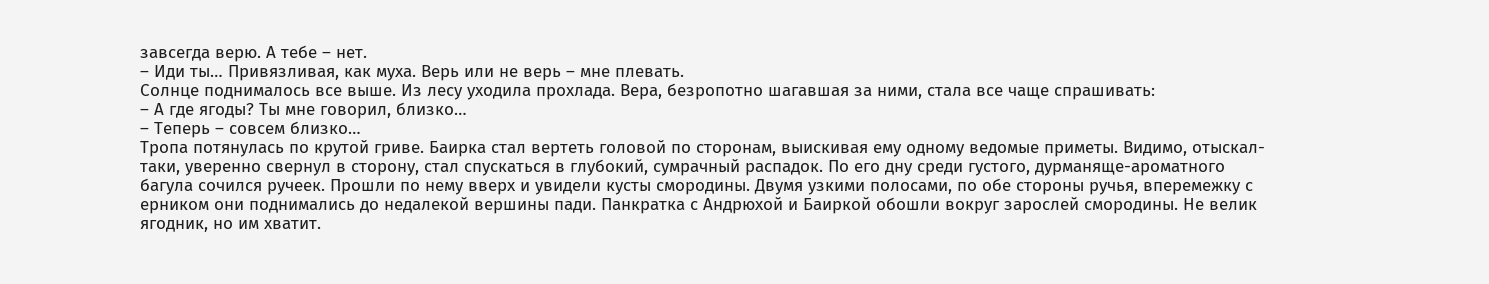завсегда верю. А тебе – нет.
– Иди ты… Привязливая, как муха. Верь или не верь – мне плевать.
Солнце поднималось все выше. Из лесу уходила прохлада. Вера, безропотно шагавшая за ними, стала все чаще спрашивать:
– А где ягоды? Ты мне говорил, близко…
– Теперь – совсем близко…
Тропа потянулась по крутой гриве. Баирка стал вертеть головой по сторонам, выискивая ему одному ведомые приметы. Видимо, отыскал-таки, уверенно свернул в сторону, стал спускаться в глубокий, сумрачный распадок. По его дну среди густого, дурманяще-ароматного багула сочился ручеек. Прошли по нему вверх и увидели кусты смородины. Двумя узкими полосами, по обе стороны ручья, вперемежку с ерником они поднимались до недалекой вершины пади. Панкратка с Андрюхой и Баиркой обошли вокруг зарослей смородины. Не велик ягодник, но им хватит.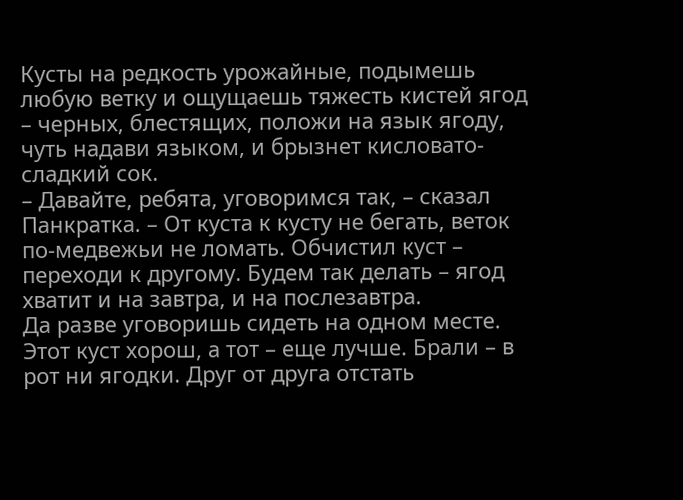Кусты на редкость урожайные, подымешь любую ветку и ощущаешь тяжесть кистей ягод – черных, блестящих, положи на язык ягоду, чуть надави языком, и брызнет кисловато-сладкий сок.
– Давайте, ребята, уговоримся так, – сказал Панкратка. – От куста к кусту не бегать, веток по-медвежьи не ломать. Обчистил куст – переходи к другому. Будем так делать – ягод хватит и на завтра, и на послезавтра.
Да разве уговоришь сидеть на одном месте. Этот куст хорош, а тот – еще лучше. Брали – в рот ни ягодки. Друг от друга отстать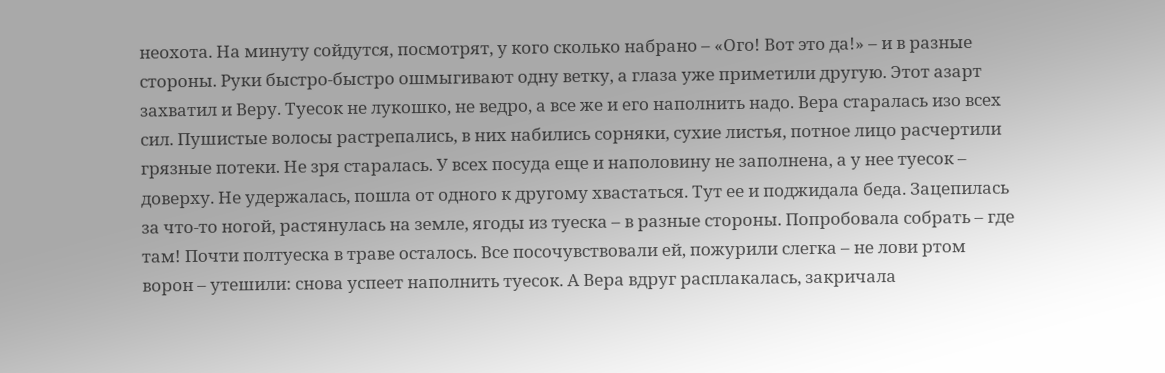неохота. На минуту сойдутся, посмотрят, у кого сколько набрано – «Ого! Вот это да!» – и в разные стороны. Руки быстро-быстро ошмыгивают одну ветку, а глаза уже приметили другую. Этот азарт захватил и Веру. Туесок не лукошко, не ведро, а все же и его наполнить надо. Вера старалась изо всех сил. Пушистые волосы растрепались, в них набились сорняки, сухие листья, потное лицо расчертили грязные потеки. Не зря старалась. У всех посуда еще и наполовину не заполнена, а у нее туесок – доверху. Не удержалась, пошла от одного к другому хвастаться. Тут ее и поджидала беда. Зацепилась за что-то ногой, растянулась на земле, ягоды из туеска – в разные стороны. Попробовала собрать – где там! Почти полтуеска в траве осталось. Все посочувствовали ей, пожурили слегка – не лови ртом ворон – утешили: снова успеет наполнить туесок. А Вера вдруг расплакалась, закричала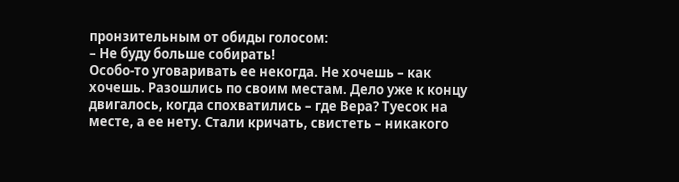пронзительным от обиды голосом:
– Не буду больше собирать!
Особо-то уговаривать ее некогда. Не хочешь – как хочешь. Разошлись по своим местам. Дело уже к концу двигалось, когда спохватились – где Вера? Туесок на месте, а ее нету. Стали кричать, свистеть – никакого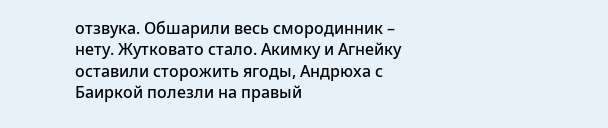отзвука. Обшарили весь смородинник – нету. Жутковато стало. Акимку и Агнейку оставили сторожить ягоды, Андрюха с Баиркой полезли на правый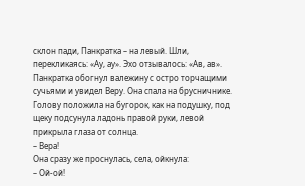склон пади, Панкратка – на левый. Шли, перекликаясь: «Ау, ау». Эхо отзывалось: «Ав, ав». Панкратка обогнул валежину с остро торчащими сучьями и увидел Веру. Она спала на брусничнике. Голову положила на бугорок, как на подушку, под щеку подсунула ладонь правой руки, левой прикрыла глаза от солнца.
– Вера!
Она сразу же проснулась, села, ойкнула:
– Ой-ой!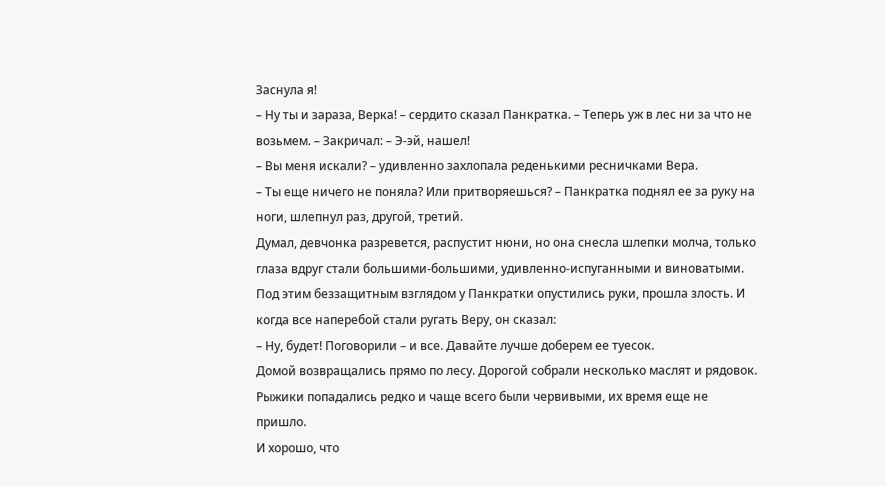Заснула я!
– Ну ты и зараза, Верка! – сердито сказал Панкратка. – Теперь уж в лес ни за что не возьмем. – Закричал: – Э-эй, нашел!
– Вы меня искали? – удивленно захлопала реденькими ресничками Вера.
– Ты еще ничего не поняла? Или притворяешься? – Панкратка поднял ее за руку на ноги, шлепнул раз, другой, третий.
Думал, девчонка разревется, распустит нюни, но она снесла шлепки молча, только глаза вдруг стали большими-большими, удивленно-испуганными и виноватыми. Под этим беззащитным взглядом у Панкратки опустились руки, прошла злость. И когда все наперебой стали ругать Веру, он сказал:
– Ну, будет! Поговорили – и все. Давайте лучше доберем ее туесок.
Домой возвращались прямо по лесу. Дорогой собрали несколько маслят и рядовок. Рыжики попадались редко и чаще всего были червивыми, их время еще не пришло.
И хорошо, что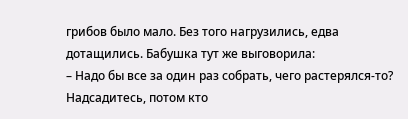грибов было мало. Без того нагрузились, едва дотащились. Бабушка тут же выговорила:
– Надо бы все за один раз собрать, чего растерялся-то? Надсадитесь, потом кто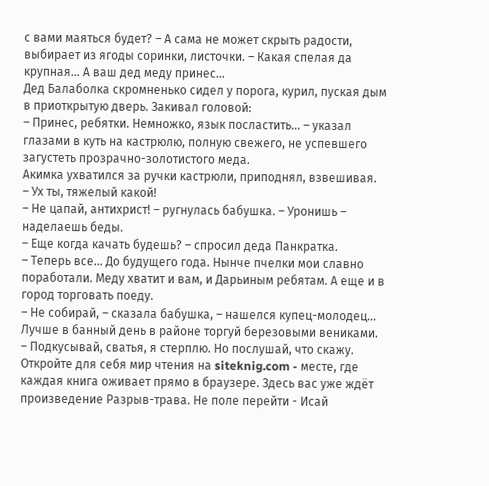с вами маяться будет? – А сама не может скрыть радости, выбирает из ягоды соринки, листочки. – Какая спелая да крупная… А ваш дед меду принес…
Дед Балаболка скромненько сидел у порога, курил, пуская дым в приоткрытую дверь. Закивал головой:
– Принес, ребятки. Немножко, язык посластить… – указал глазами в куть на кастрюлю, полную свежего, не успевшего загустеть прозрачно-золотистого меда.
Акимка ухватился за ручки кастрюли, приподнял, взвешивая.
– Ух ты, тяжелый какой!
– Не цапай, антихрист! – ругнулась бабушка. – Уронишь – наделаешь беды.
– Еще когда качать будешь? – спросил деда Панкратка.
– Теперь все… До будущего года. Нынче пчелки мои славно поработали. Меду хватит и вам, и Дарьиным ребятам. А еще и в город торговать поеду.
– Не собирай, – сказала бабушка, – нашелся купец-молодец… Лучше в банный день в районе торгуй березовыми вениками.
– Подкусывай, сватья, я стерплю. Но послушай, что скажу.
Откройте для себя мир чтения на siteknig.com - месте, где каждая книга оживает прямо в браузере. Здесь вас уже ждёт произведение Разрыв-трава. Не поле перейти - Исай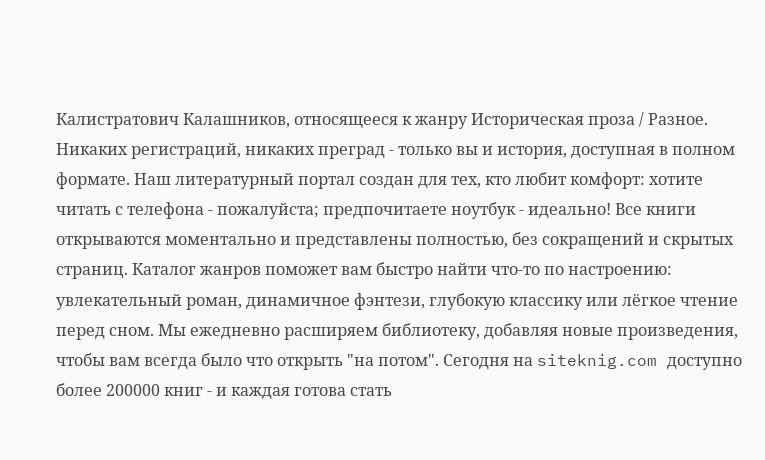Калистратович Калашников, относящееся к жанру Историческая проза / Разное. Никаких регистраций, никаких преград - только вы и история, доступная в полном формате. Наш литературный портал создан для тех, кто любит комфорт: хотите читать с телефона - пожалуйста; предпочитаете ноутбук - идеально! Все книги открываются моментально и представлены полностью, без сокращений и скрытых страниц. Каталог жанров поможет вам быстро найти что-то по настроению: увлекательный роман, динамичное фэнтези, глубокую классику или лёгкое чтение перед сном. Мы ежедневно расширяем библиотеку, добавляя новые произведения, чтобы вам всегда было что открыть "на потом". Сегодня на siteknig.com доступно более 200000 книг - и каждая готова стать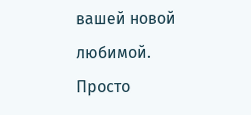вашей новой любимой. Просто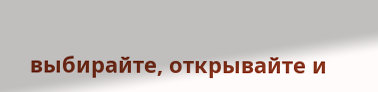выбирайте, открывайте и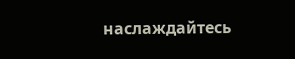наслаждайтесь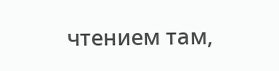чтением там,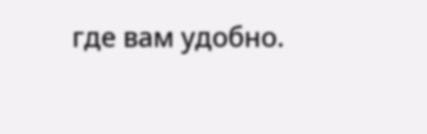где вам удобно.